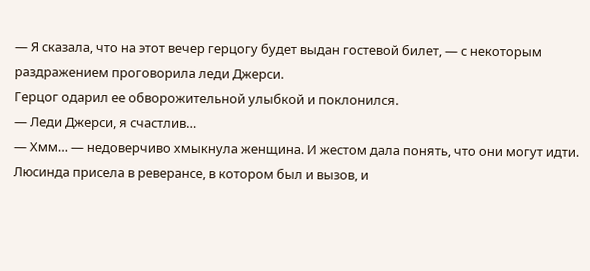— Я сказала, что на этот вечер герцогу будет выдан гостевой билет, — с некоторым раздражением проговорила леди Джерси.
Герцог одарил ее обворожительной улыбкой и поклонился.
— Леди Джерси, я счастлив…
— Хмм… — недоверчиво хмыкнула женщина. И жестом дала понять, что они могут идти.
Люсинда присела в реверансе, в котором был и вызов, и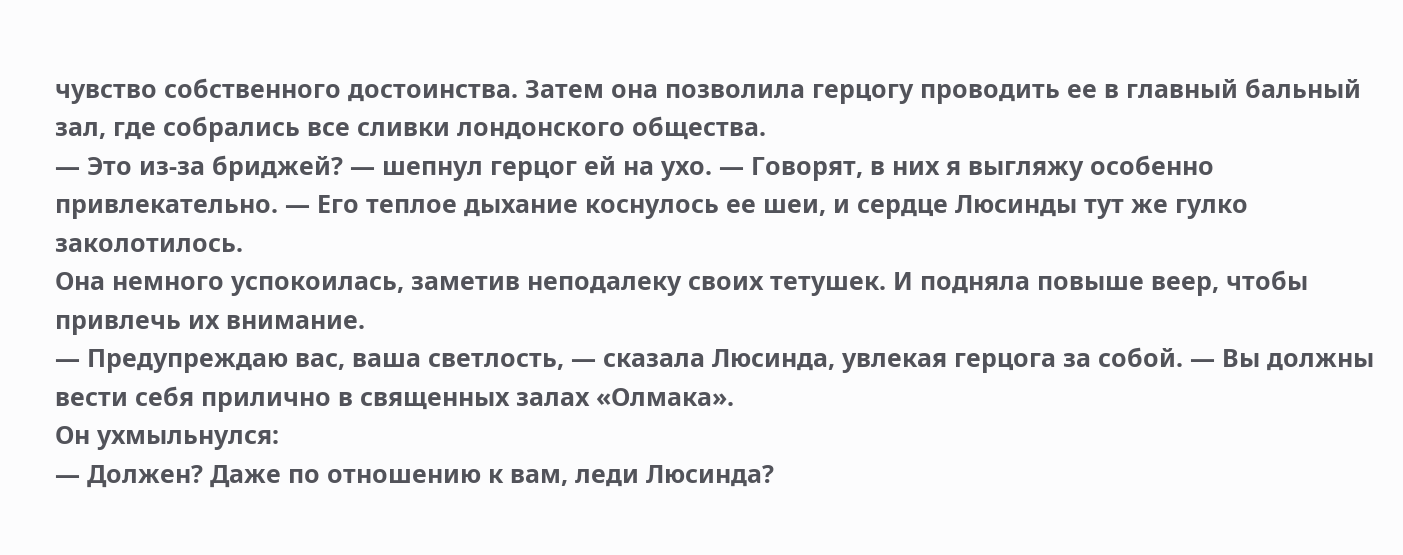чувство собственного достоинства. Затем она позволила герцогу проводить ее в главный бальный зал, где собрались все сливки лондонского общества.
— Это из-за бриджей? — шепнул герцог ей на ухо. — Говорят, в них я выгляжу особенно привлекательно. — Его теплое дыхание коснулось ее шеи, и сердце Люсинды тут же гулко заколотилось.
Она немного успокоилась, заметив неподалеку своих тетушек. И подняла повыше веер, чтобы привлечь их внимание.
— Предупреждаю вас, ваша светлость, — сказала Люсинда, увлекая герцога за собой. — Вы должны вести себя прилично в священных залах «Олмака».
Он ухмыльнулся:
— Должен? Даже по отношению к вам, леди Люсинда?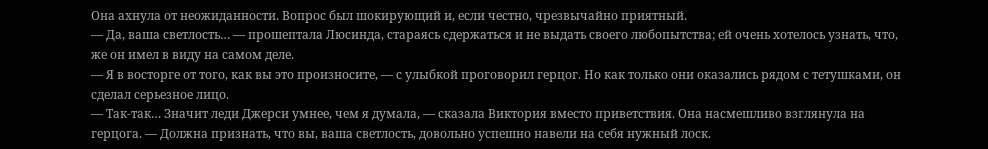Она ахнула от неожиданности. Вопрос был шокирующий и, если честно, чрезвычайно приятный.
— Да, ваша светлость… — прошептала Люсинда, стараясь сдержаться и не выдать своего любопытства; ей очень хотелось узнать, что, же он имел в виду на самом деле.
— Я в восторге от того, как вы это произносите, — с улыбкой проговорил герцог. Но как только они оказались рядом с тетушками, он сделал серьезное лицо.
— Так-так… Значит леди Джерси умнее, чем я думала, — сказала Виктория вместо приветствия. Она насмешливо взглянула на герцога. — Должна признать, что вы, ваша светлость, довольно успешно навели на себя нужный лоск.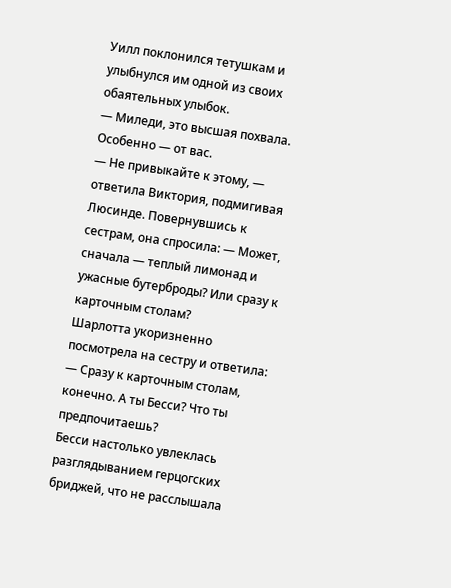Уилл поклонился тетушкам и улыбнулся им одной из своих обаятельных улыбок.
— Миледи, это высшая похвала. Особенно — от вас.
— Не привыкайте к этому, — ответила Виктория, подмигивая Люсинде. Повернувшись к сестрам, она спросила: — Может, сначала — теплый лимонад и ужасные бутерброды? Или сразу к карточным столам?
Шарлотта укоризненно посмотрела на сестру и ответила:
— Сразу к карточным столам, конечно. А ты Бесси? Что ты предпочитаешь?
Бесси настолько увлеклась разглядыванием герцогских бриджей, что не расслышала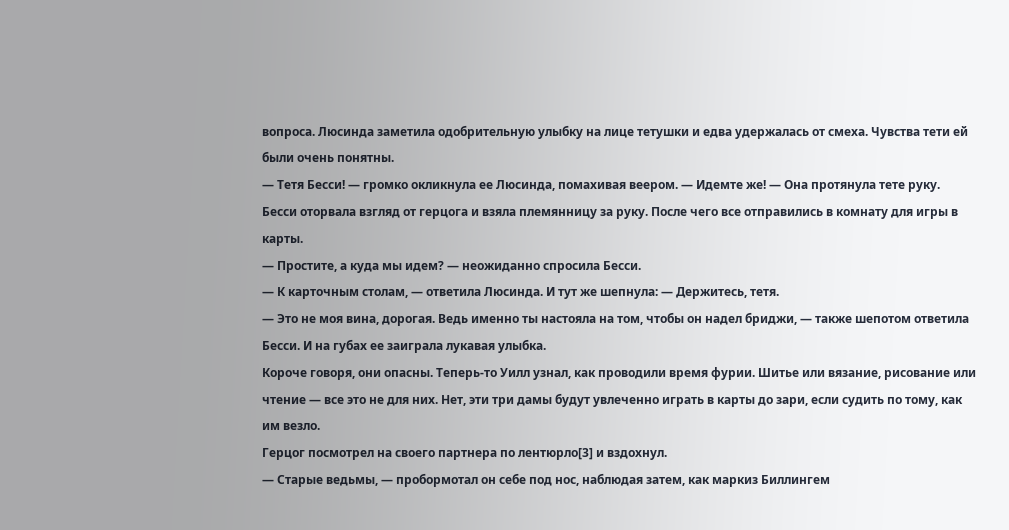вопроса. Люсинда заметила одобрительную улыбку на лице тетушки и едва удержалась от смеха. Чувства тети ей были очень понятны.
— Тетя Бесси! — громко окликнула ее Люсинда, помахивая веером. — Идемте же! — Она протянула тете руку.
Бесси оторвала взгляд от герцога и взяла племянницу за руку. После чего все отправились в комнату для игры в карты.
— Простите, а куда мы идем? — неожиданно спросила Бесси.
— К карточным столам, — ответила Люсинда. И тут же шепнула: — Держитесь, тетя.
— Это не моя вина, дорогая. Ведь именно ты настояла на том, чтобы он надел бриджи, — также шепотом ответила Бесси. И на губах ее заиграла лукавая улыбка.
Короче говоря, они опасны. Теперь-то Уилл узнал, как проводили время фурии. Шитье или вязание, рисование или чтение — все это не для них. Нет, эти три дамы будут увлеченно играть в карты до зари, если судить по тому, как им везло.
Герцог посмотрел на своего партнера по лентюрло[3] и вздохнул.
— Старые ведьмы, — пробормотал он себе под нос, наблюдая затем, как маркиз Биллингем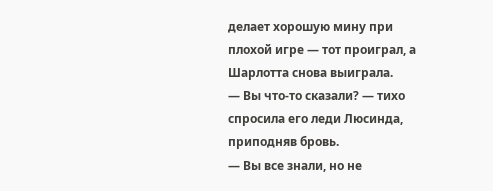делает хорошую мину при плохой игре — тот проиграл, а Шарлотта снова выиграла.
— Вы что-то сказали? — тихо спросила его леди Люсинда, приподняв бровь.
— Вы все знали, но не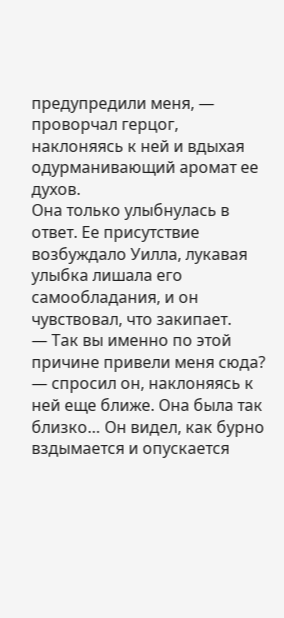предупредили меня, — проворчал герцог, наклоняясь к ней и вдыхая одурманивающий аромат ее духов.
Она только улыбнулась в ответ. Ее присутствие возбуждало Уилла, лукавая улыбка лишала его самообладания, и он чувствовал, что закипает.
— Так вы именно по этой причине привели меня сюда? — спросил он, наклоняясь к ней еще ближе. Она была так близко… Он видел, как бурно вздымается и опускается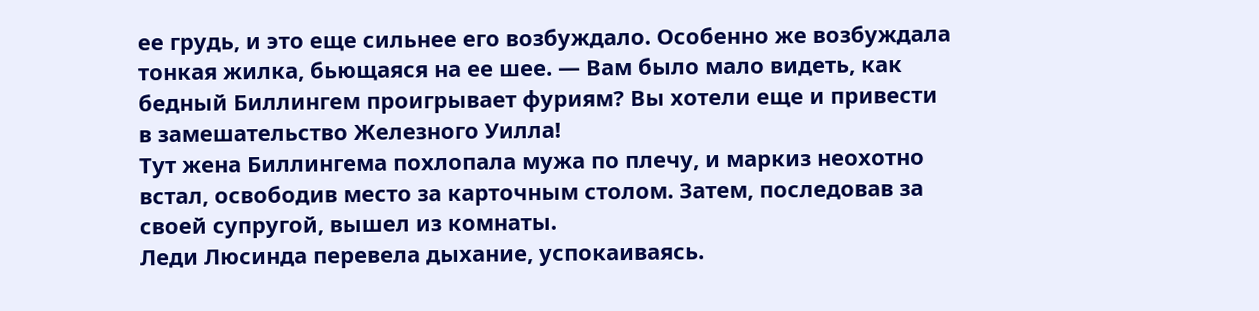ее грудь, и это еще сильнее его возбуждало. Особенно же возбуждала тонкая жилка, бьющаяся на ее шее. — Вам было мало видеть, как бедный Биллингем проигрывает фуриям? Вы хотели еще и привести в замешательство Железного Уилла!
Тут жена Биллингема похлопала мужа по плечу, и маркиз неохотно встал, освободив место за карточным столом. Затем, последовав за своей супругой, вышел из комнаты.
Леди Люсинда перевела дыхание, успокаиваясь.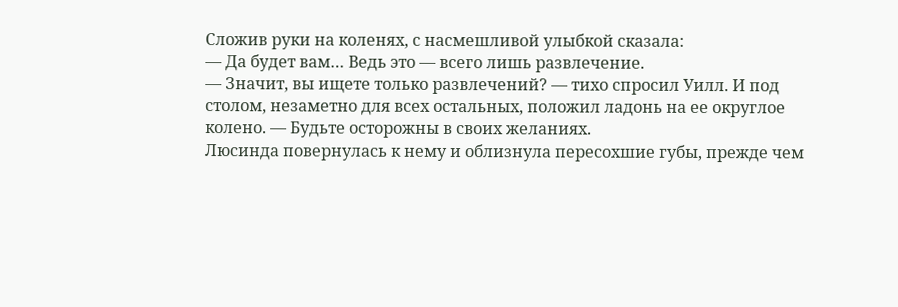Сложив руки на коленях, с насмешливой улыбкой сказала:
— Да будет вам… Ведь это — всего лишь развлечение.
— Значит, вы ищете только развлечений? — тихо спросил Уилл. И под столом, незаметно для всех остальных, положил ладонь на ее округлое колено. — Будьте осторожны в своих желаниях.
Люсинда повернулась к нему и облизнула пересохшие губы, прежде чем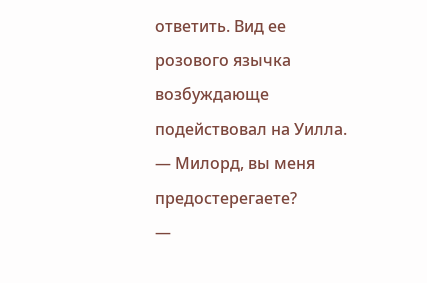ответить. Вид ее розового язычка возбуждающе подействовал на Уилла.
— Милорд, вы меня предостерегаете?
—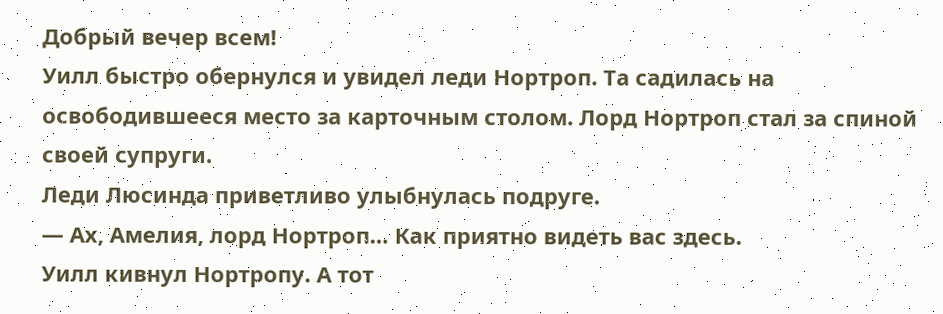Добрый вечер всем!
Уилл быстро обернулся и увидел леди Нортроп. Та садилась на освободившееся место за карточным столом. Лорд Нортроп стал за спиной своей супруги.
Леди Люсинда приветливо улыбнулась подруге.
— Ах, Амелия, лорд Нортроп… Как приятно видеть вас здесь.
Уилл кивнул Нортропу. А тот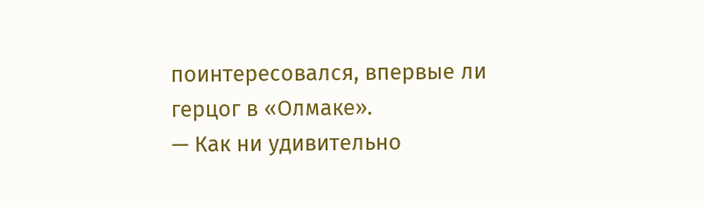поинтересовался, впервые ли герцог в «Олмаке».
— Как ни удивительно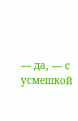— да, — с усмешкой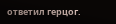ответил герцог.